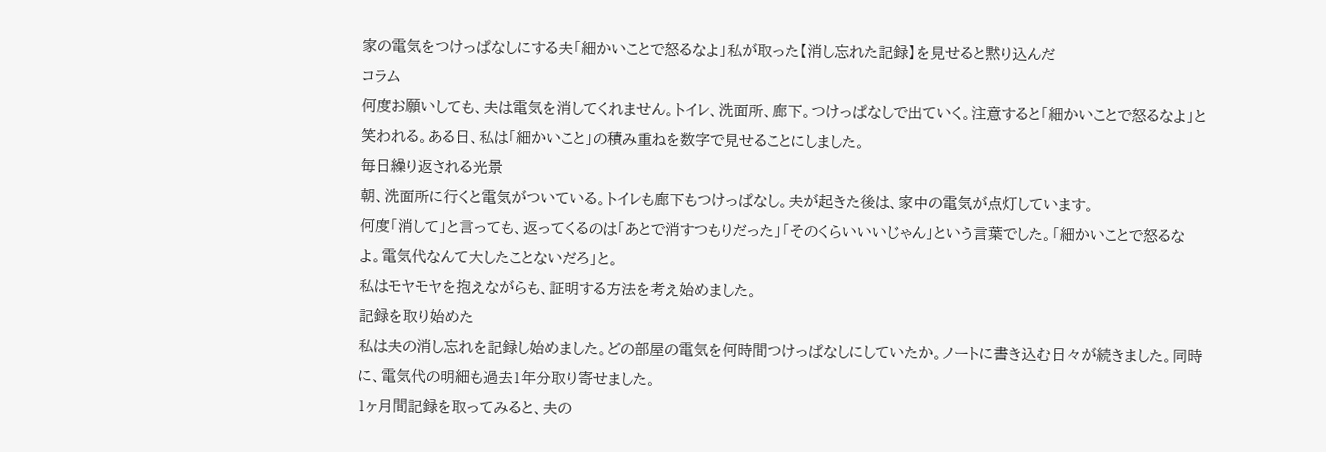家の電気をつけっぱなしにする夫「細かいことで怒るなよ」私が取った【消し忘れた記録】を見せると黙り込んだ
コラム
何度お願いしても、夫は電気を消してくれません。トイレ、洗面所、廊下。つけっぱなしで出ていく。注意すると「細かいことで怒るなよ」と笑われる。ある日、私は「細かいこと」の積み重ねを数字で見せることにしました。
毎日繰り返される光景
朝、洗面所に行くと電気がついている。トイレも廊下もつけっぱなし。夫が起きた後は、家中の電気が点灯しています。
何度「消して」と言っても、返ってくるのは「あとで消すつもりだった」「そのくらいいいじゃん」という言葉でした。「細かいことで怒るなよ。電気代なんて大したことないだろ」と。
私はモヤモヤを抱えながらも、証明する方法を考え始めました。
記録を取り始めた
私は夫の消し忘れを記録し始めました。どの部屋の電気を何時間つけっぱなしにしていたか。ノートに書き込む日々が続きました。同時に、電気代の明細も過去1年分取り寄せました。
1ヶ月間記録を取ってみると、夫の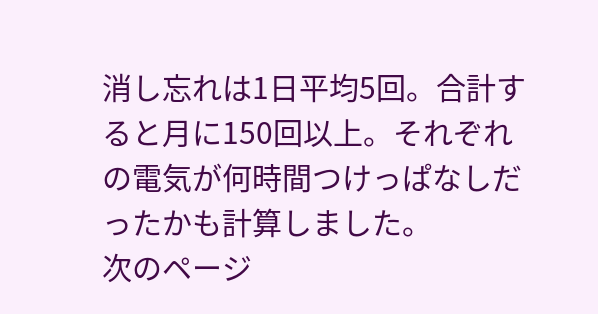消し忘れは1日平均5回。合計すると月に150回以上。それぞれの電気が何時間つけっぱなしだったかも計算しました。
次のページ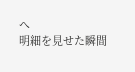へ
明細を見せた瞬間